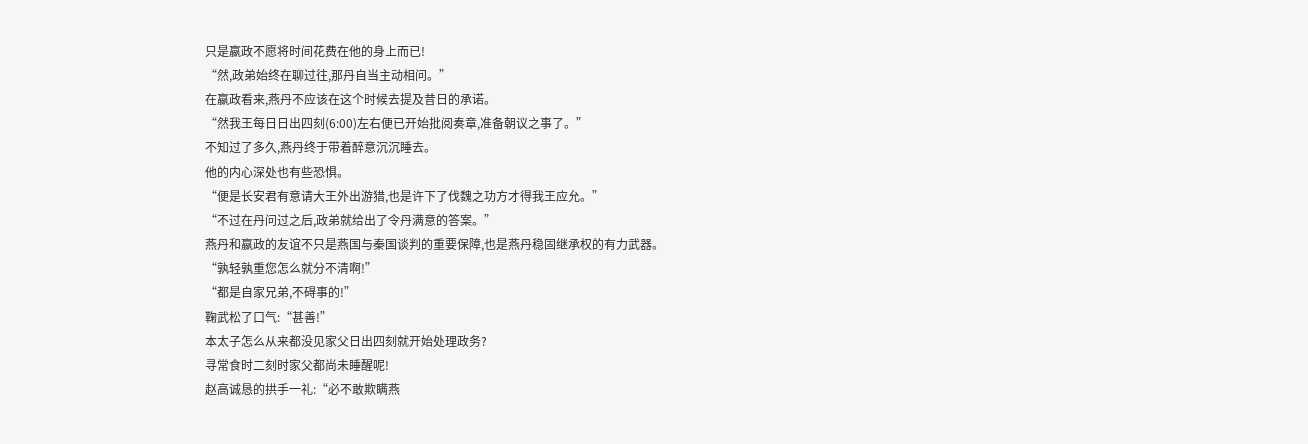只是嬴政不愿将时间花费在他的身上而已!
“然,政弟始终在聊过往,那丹自当主动相问。”
在嬴政看来,燕丹不应该在这个时候去提及昔日的承诺。
“然我王每日日出四刻(6:00)左右便已开始批阅奏章,准备朝议之事了。”
不知过了多久,燕丹终于带着醉意沉沉睡去。
他的内心深处也有些恐惧。
“便是长安君有意请大王外出游猎,也是许下了伐魏之功方才得我王应允。”
“不过在丹问过之后,政弟就给出了令丹满意的答案。”
燕丹和嬴政的友谊不只是燕国与秦国谈判的重要保障,也是燕丹稳固继承权的有力武器。
“孰轻孰重您怎么就分不清啊!”
“都是自家兄弟,不碍事的!”
鞠武松了口气:“甚善!”
本太子怎么从来都没见家父日出四刻就开始处理政务?
寻常食时二刻时家父都尚未睡醒呢!
赵高诚恳的拱手一礼:“必不敢欺瞒燕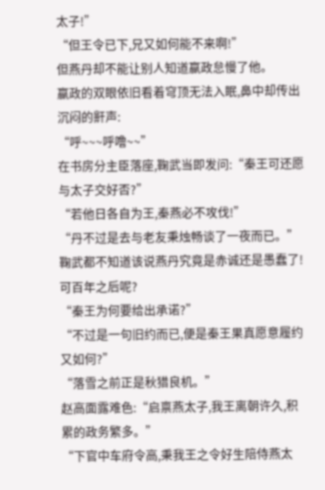太子!”
“但王令已下,兄又如何能不来啊!”
但燕丹却不能让别人知道嬴政怠慢了他。
嬴政的双眼依旧看着穹顶无法入眠,鼻中却传出沉闷的鼾声:
“呼~~~呼噜~~”
在书房分主臣落座,鞠武当即发问:“秦王可还愿与太子交好否?”
“若他日各自为王,秦燕必不攻伐!”
“丹不过是去与老友秉烛畅谈了一夜而已。”
鞠武都不知道该说燕丹究竟是赤诚还是愚蠢了!
可百年之后呢?
“秦王为何要给出承诺?”
“不过是一句旧约而已,便是秦王果真愿意履约又如何?”
“落雪之前正是秋猎良机。”
赵高面露难色:“启禀燕太子,我王离朝许久,积累的政务繁多。”
“下官中车府令高,秉我王之令好生陪侍燕太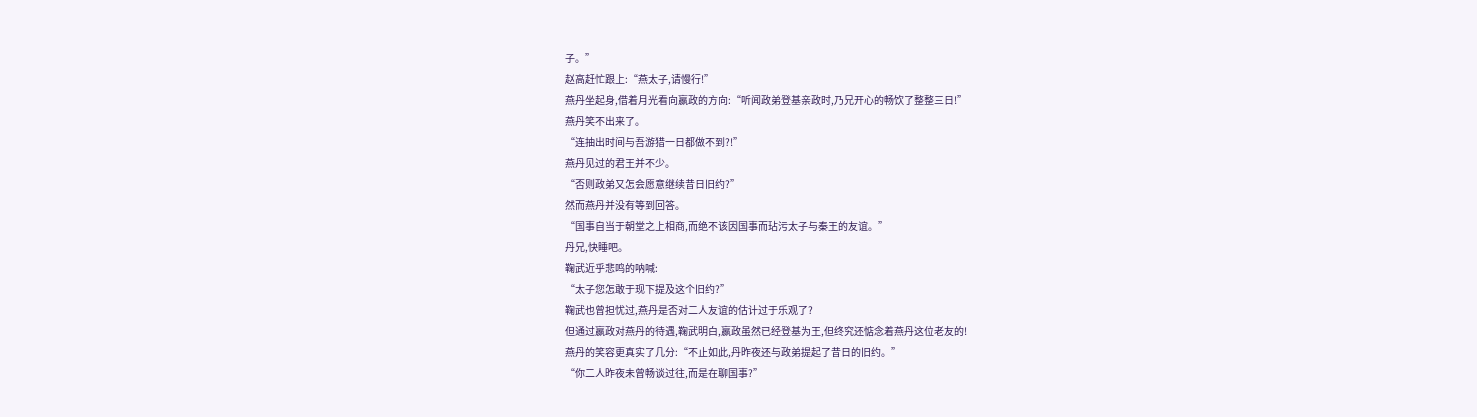子。”
赵高赶忙跟上:“燕太子,请慢行!”
燕丹坐起身,借着月光看向嬴政的方向:“听闻政弟登基亲政时,乃兄开心的畅饮了整整三日!”
燕丹笑不出来了。
“连抽出时间与吾游猎一日都做不到?!”
燕丹见过的君王并不少。
“否则政弟又怎会愿意继续昔日旧约?”
然而燕丹并没有等到回答。
“国事自当于朝堂之上相商,而绝不该因国事而玷污太子与秦王的友谊。”
丹兄,快睡吧。
鞠武近乎悲鸣的呐喊:
“太子您怎敢于现下提及这个旧约?”
鞠武也曾担忧过,燕丹是否对二人友谊的估计过于乐观了?
但通过嬴政对燕丹的待遇,鞠武明白,嬴政虽然已经登基为王,但终究还惦念着燕丹这位老友的!
燕丹的笑容更真实了几分:“不止如此,丹昨夜还与政弟提起了昔日的旧约。”
“你二人昨夜未曾畅谈过往,而是在聊国事?”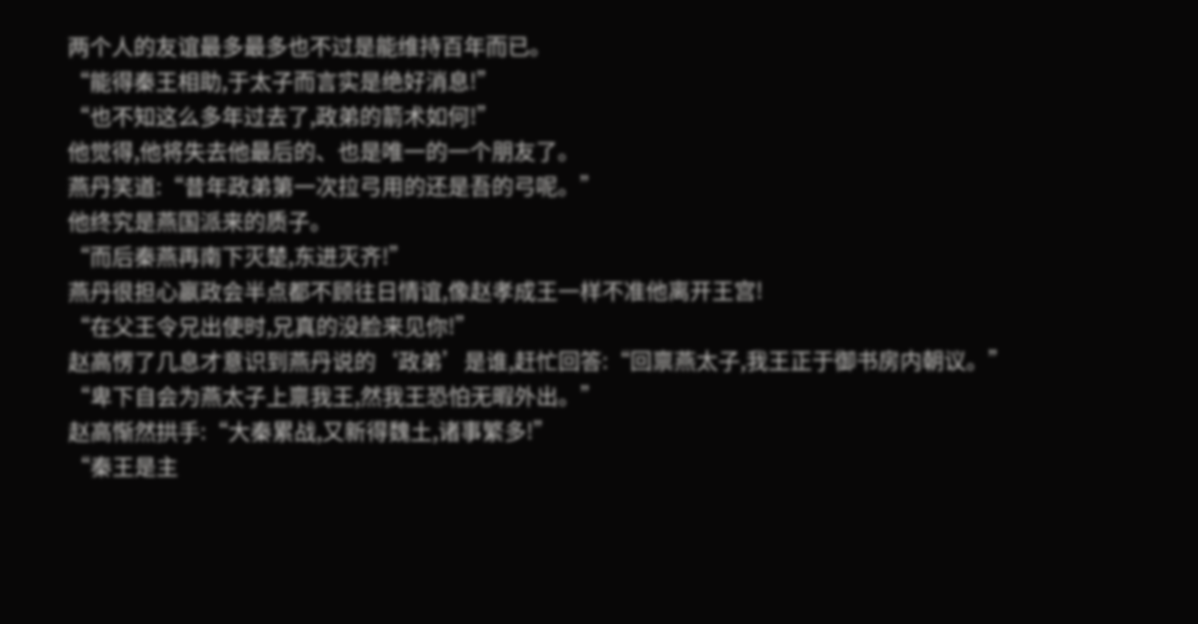两个人的友谊最多最多也不过是能维持百年而已。
“能得秦王相助,于太子而言实是绝好消息!”
“也不知这么多年过去了,政弟的箭术如何!”
他觉得,他将失去他最后的、也是唯一的一个朋友了。
燕丹笑道:“昔年政弟第一次拉弓用的还是吾的弓呢。”
他终究是燕国派来的质子。
“而后秦燕再南下灭楚,东进灭齐!”
燕丹很担心嬴政会半点都不顾往日情谊,像赵孝成王一样不准他离开王宫!
“在父王令兄出使时,兄真的没脸来见你!”
赵高愣了几息才意识到燕丹说的‘政弟’是谁,赶忙回答:“回禀燕太子,我王正于御书房内朝议。”
“卑下自会为燕太子上禀我王,然我王恐怕无暇外出。”
赵高惭然拱手:“大秦累战,又新得魏土,诸事繁多!”
“秦王是主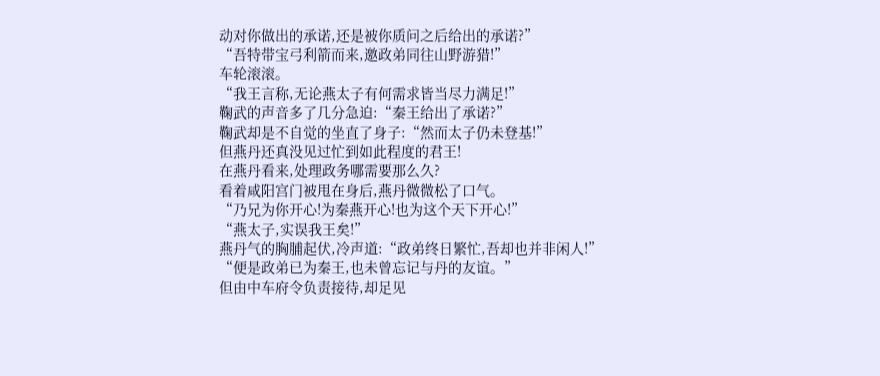动对你做出的承诺,还是被你质问之后给出的承诺?”
“吾特带宝弓利箭而来,邀政弟同往山野游猎!”
车轮滚滚。
“我王言称,无论燕太子有何需求皆当尽力满足!”
鞠武的声音多了几分急迫:“秦王给出了承诺?”
鞠武却是不自觉的坐直了身子:“然而太子仍未登基!”
但燕丹还真没见过忙到如此程度的君王!
在燕丹看来,处理政务哪需要那么久?
看着咸阳宫门被甩在身后,燕丹微微松了口气。
“乃兄为你开心!为秦燕开心!也为这个天下开心!”
“燕太子,实误我王矣!”
燕丹气的胸脯起伏,冷声道:“政弟终日繁忙,吾却也并非闲人!”
“便是政弟已为秦王,也未曾忘记与丹的友谊。”
但由中车府令负责接待,却足见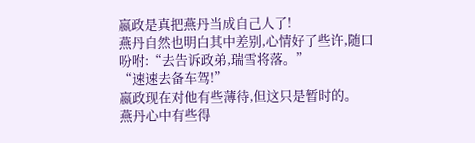嬴政是真把燕丹当成自己人了!
燕丹自然也明白其中差别,心情好了些许,随口吩咐:“去告诉政弟,瑞雪将落。”
“速速去备车驾!”
嬴政现在对他有些薄待,但这只是暂时的。
燕丹心中有些得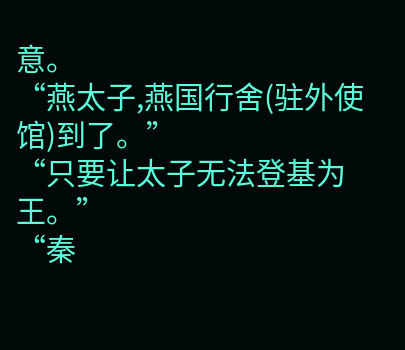意。
“燕太子,燕国行舍(驻外使馆)到了。”
“只要让太子无法登基为王。”
“秦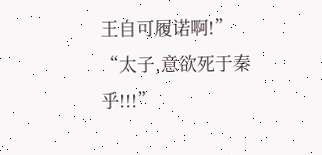王自可履诺啊!”
“太子,意欲死于秦乎!!!”